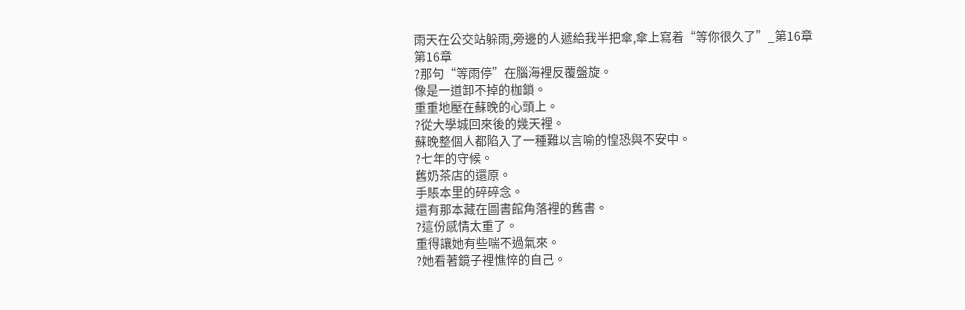雨天在公交站躲雨,旁邊的人遞給我半把傘,傘上寫着“等你很久了”_第16章
第16章
?那句“等雨停”在腦海裡反覆盤旋。
像是一道卸不掉的枷鎖。
重重地壓在蘇晚的心頭上。
?從大學城回來後的幾天裡。
蘇晚整個人都陷入了一種難以言喻的惶恐與不安中。
?七年的守候。
舊奶茶店的還原。
手賬本里的碎碎念。
還有那本藏在圖書館角落裡的舊書。
?這份感情太重了。
重得讓她有些喘不過氣來。
?她看著鏡子裡憔悴的自己。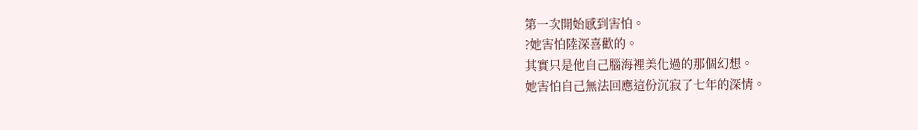第一次開始感到害怕。
?她害怕陸深喜歡的。
其實只是他自己腦海裡美化過的那個幻想。
她害怕自己無法回應這份沉寂了七年的深情。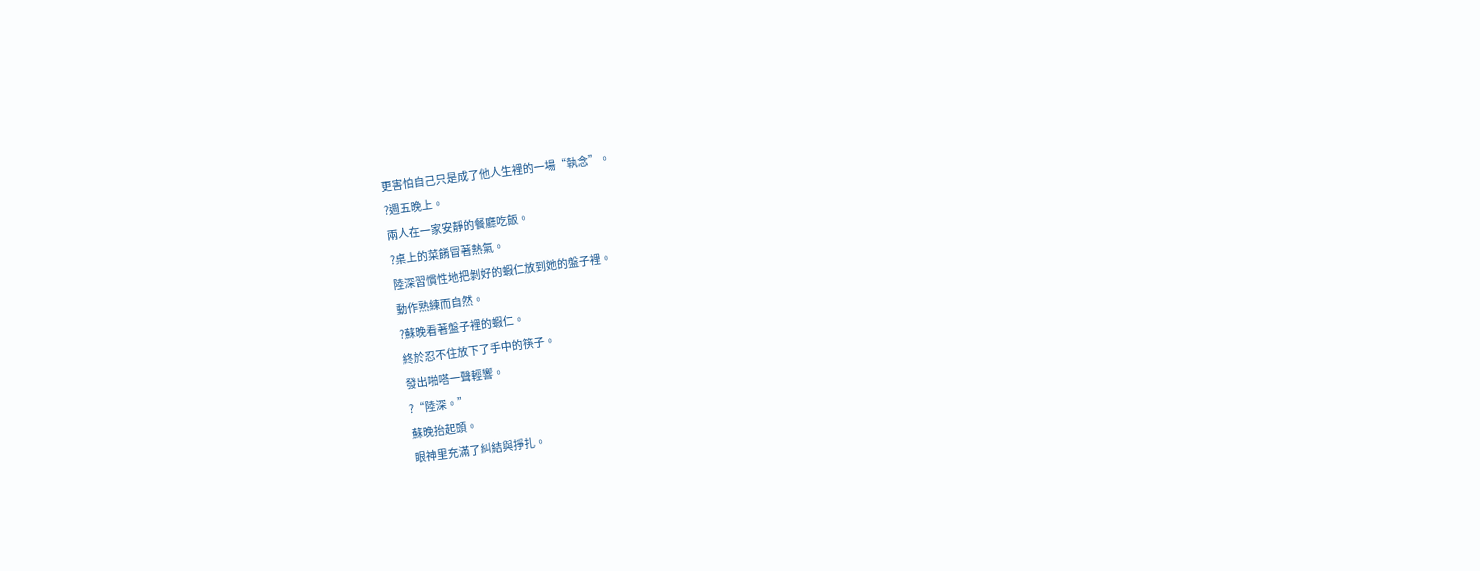更害怕自己只是成了他人生裡的一場“執念”。
?週五晚上。
兩人在一家安靜的餐廳吃飯。
?桌上的菜餚冒著熱氣。
陸深習慣性地把剝好的蝦仁放到她的盤子裡。
動作熟練而自然。
?蘇晚看著盤子裡的蝦仁。
終於忍不住放下了手中的筷子。
發出啪嗒一聲輕響。
?“陸深。”
蘇晚抬起頭。
眼神里充滿了糾結與掙扎。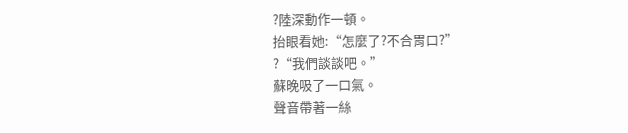?陸深動作一頓。
抬眼看她:“怎麼了?不合胃口?”
?“我們談談吧。”
蘇晚吸了一口氣。
聲音帶著一絲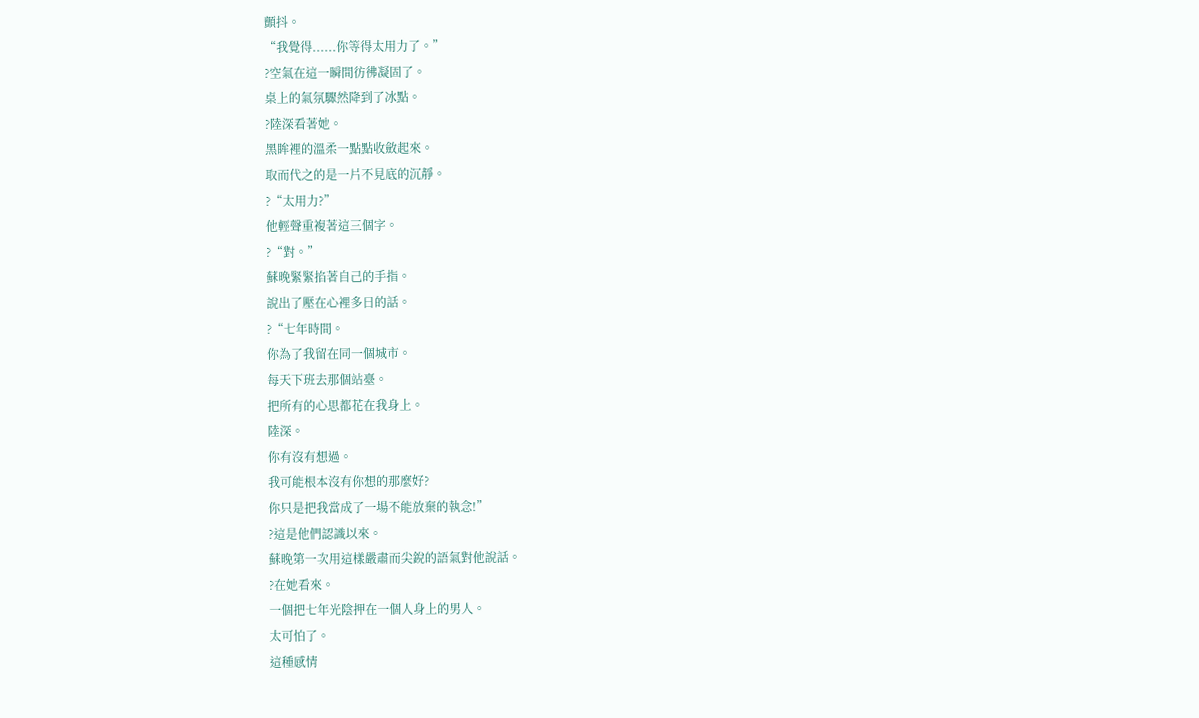顫抖。
“我覺得......你等得太用力了。”
?空氣在這一瞬間彷彿凝固了。
桌上的氣氛驟然降到了冰點。
?陸深看著她。
黑眸裡的溫柔一點點收斂起來。
取而代之的是一片不見底的沉靜。
?“太用力?”
他輕聲重複著這三個字。
?“對。”
蘇晚緊緊掐著自己的手指。
說出了壓在心裡多日的話。
?“七年時間。
你為了我留在同一個城市。
每天下班去那個站臺。
把所有的心思都花在我身上。
陸深。
你有沒有想過。
我可能根本沒有你想的那麼好?
你只是把我當成了一場不能放棄的執念!”
?這是他們認識以來。
蘇晚第一次用這樣嚴肅而尖銳的語氣對他說話。
?在她看來。
一個把七年光陰押在一個人身上的男人。
太可怕了。
這種感情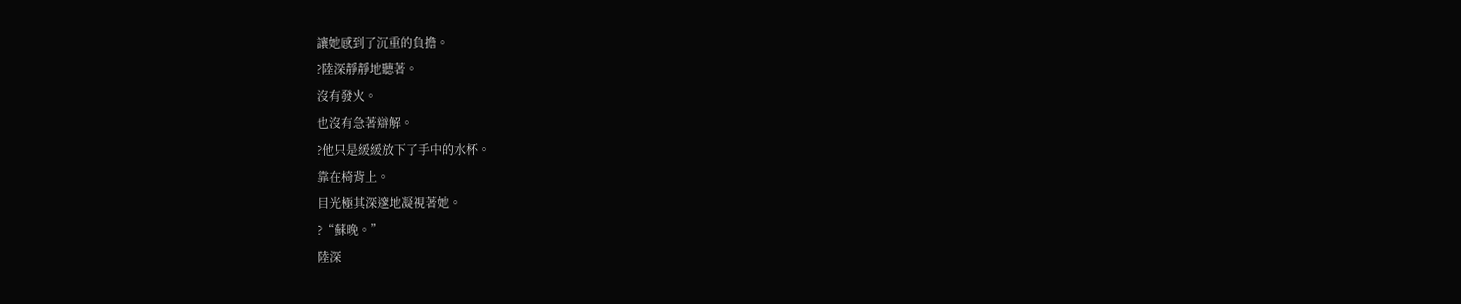讓她感到了沉重的負擔。
?陸深靜靜地聽著。
沒有發火。
也沒有急著辯解。
?他只是緩緩放下了手中的水杯。
靠在椅背上。
目光極其深邃地凝視著她。
?“蘇晚。”
陸深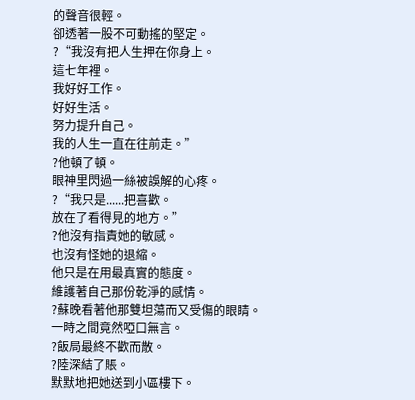的聲音很輕。
卻透著一股不可動搖的堅定。
?“我沒有把人生押在你身上。
這七年裡。
我好好工作。
好好生活。
努力提升自己。
我的人生一直在往前走。”
?他頓了頓。
眼神里閃過一絲被誤解的心疼。
?“我只是......把喜歡。
放在了看得見的地方。”
?他沒有指責她的敏感。
也沒有怪她的退縮。
他只是在用最真實的態度。
維護著自己那份乾淨的感情。
?蘇晚看著他那雙坦蕩而又受傷的眼睛。
一時之間竟然啞口無言。
?飯局最終不歡而散。
?陸深結了賬。
默默地把她送到小區樓下。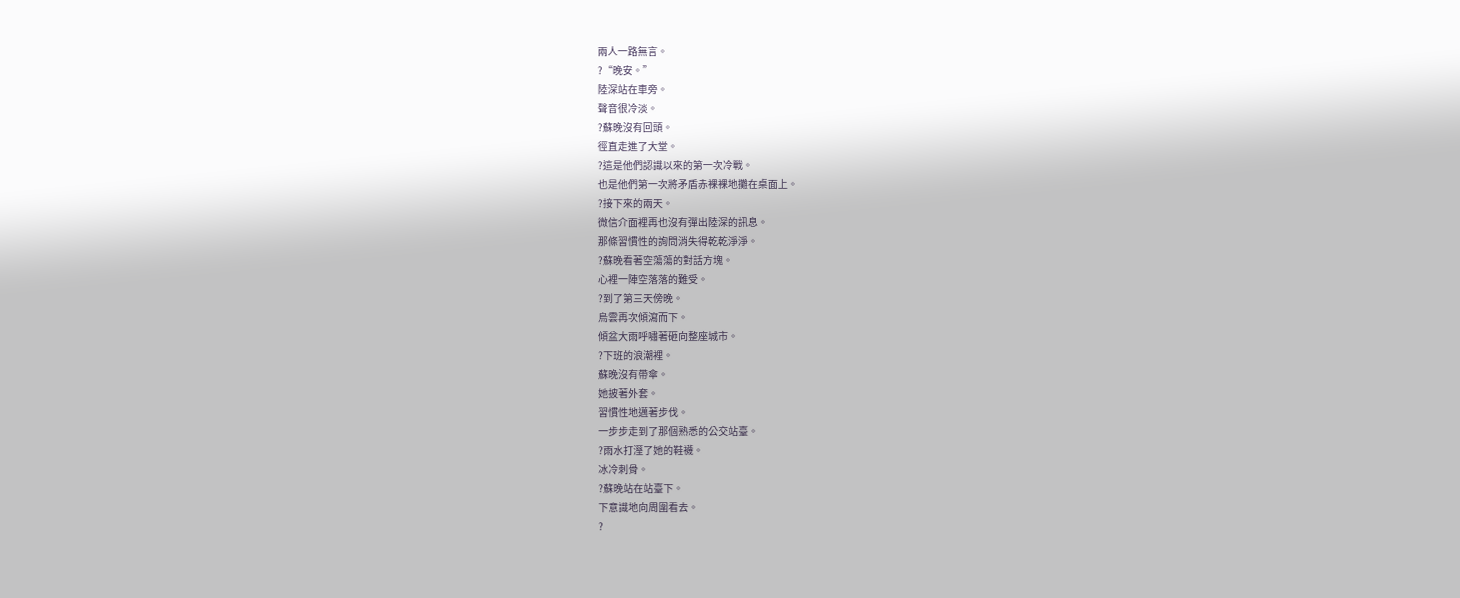兩人一路無言。
?“晚安。”
陸深站在車旁。
聲音很冷淡。
?蘇晚沒有回頭。
徑直走進了大堂。
?這是他們認識以來的第一次冷戰。
也是他們第一次將矛盾赤裸裸地攤在桌面上。
?接下來的兩天。
微信介面裡再也沒有彈出陸深的訊息。
那條習慣性的詢問消失得乾乾淨淨。
?蘇晚看著空蕩蕩的對話方塊。
心裡一陣空落落的難受。
?到了第三天傍晚。
烏雲再次傾瀉而下。
傾盆大雨呼嘯著砸向整座城市。
?下班的浪潮裡。
蘇晚沒有帶傘。
她披著外套。
習慣性地邁著步伐。
一步步走到了那個熟悉的公交站臺。
?雨水打溼了她的鞋襪。
冰冷刺骨。
?蘇晚站在站臺下。
下意識地向周圍看去。
?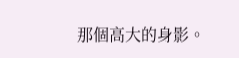那個高大的身影。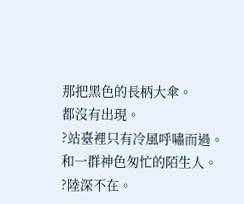那把黑色的長柄大傘。
都沒有出現。
?站臺裡只有冷風呼嘯而過。
和一群神色匆忙的陌生人。
?陸深不在。